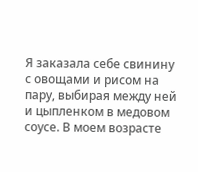Я заказала себе свинину с овощами и рисом на пару, выбирая между ней и цыпленком в медовом соусе. В моем возрасте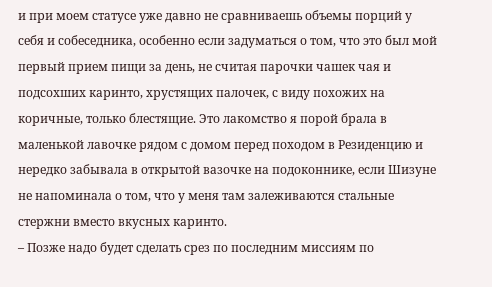и при моем статусе уже давно не сравниваешь объемы порций у себя и собеседника, особенно если задуматься о том, что это был мой первый прием пищи за день, не считая парочки чашек чая и подсохших каринто, хрустящих палочек, с виду похожих на коричные, только блестящие. Это лакомство я порой брала в маленькой лавочке рядом с домом перед походом в Резиденцию и нередко забывала в открытой вазочке на подоконнике, если Шизуне не напоминала о том, что у меня там залеживаются стальные стержни вместо вкусных каринто.
– Позже надо будет сделать срез по последним миссиям по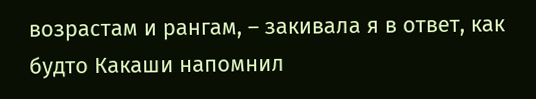возрастам и рангам, – закивала я в ответ, как будто Какаши напомнил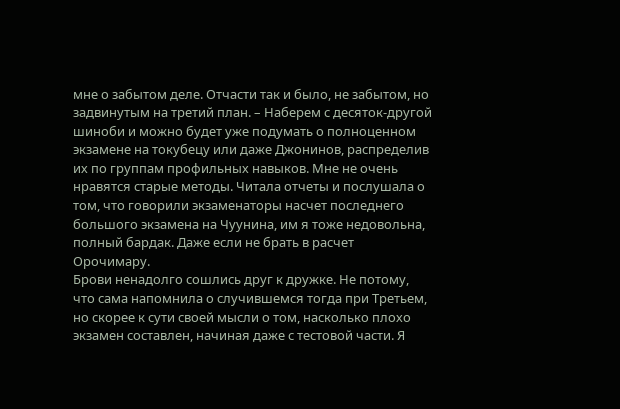мне о забытом деле. Отчасти так и было, не забытом, но задвинутым на третий план. – Наберем с десяток-другой шиноби и можно будет уже подумать о полноценном экзамене на токубецу или даже Джонинов, распределив их по группам профильных навыков. Мне не очень нравятся старые методы. Читала отчеты и послушала о том, что говорили экзаменаторы насчет последнего большого экзамена на Чуунина, им я тоже недовольна, полный бардак. Даже если не брать в расчет Орочимару.
Брови ненадолго сошлись друг к дружке. Не потому, что сама напомнила о случившемся тогда при Третьем, но скорее к сути своей мысли о том, насколько плохо экзамен составлен, начиная даже с тестовой части. Я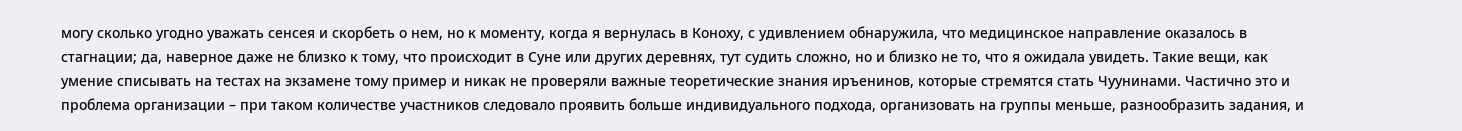могу сколько угодно уважать сенсея и скорбеть о нем, но к моменту, когда я вернулась в Коноху, с удивлением обнаружила, что медицинское направление оказалось в стагнации; да, наверное даже не близко к тому, что происходит в Суне или других деревнях, тут судить сложно, но и близко не то, что я ожидала увидеть. Такие вещи, как умение списывать на тестах на экзамене тому пример и никак не проверяли важные теоретические знания иръенинов, которые стремятся стать Чуунинами. Частично это и проблема организации – при таком количестве участников следовало проявить больше индивидуального подхода, организовать на группы меньше, разнообразить задания, и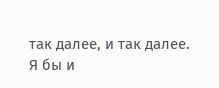так далее, и так далее.
Я бы и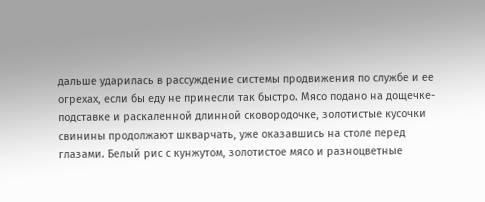дальше ударилась в рассуждение системы продвижения по службе и ее огрехах, если бы еду не принесли так быстро. Мясо подано на дощечке-подставке и раскаленной длинной сковородочке, золотистые кусочки свинины продолжают шкварчать, уже оказавшись на столе перед глазами. Белый рис с кунжутом, золотистое мясо и разноцветные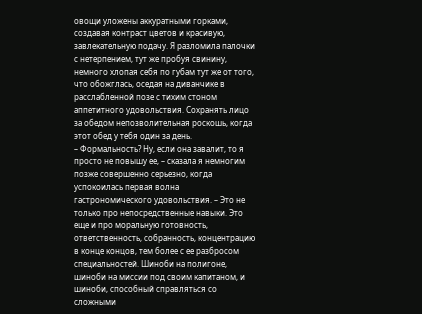овощи уложены аккуратными горками, создавая контраст цветов и красивую, завлекательную подачу. Я разломила палочки с нетерпением, тут же пробуя свинину, немного хлопая себя по губам тут же от того, что обожглась, оседая на диванчике в расслабленной позе с тихим стоном аппетитного удовольствия. Сохранять лицо за обедом непозволительная роскошь, когда этот обед у тебя один за день.
– Формальность? Ну, если она завалит, то я просто не повышу ее, – сказала я немногим позже совершенно серьезно, когда успокоилась первая волна гастрономического удовольствия. – Это не только про непосредственные навыки. Это еще и про моральную готовность, ответственность, собранность, концентрацию в конце концов, тем более с ее разбросом специальностей. Шиноби на полигоне, шиноби на миссии под своим капитаном, и шиноби, способный справляться со сложными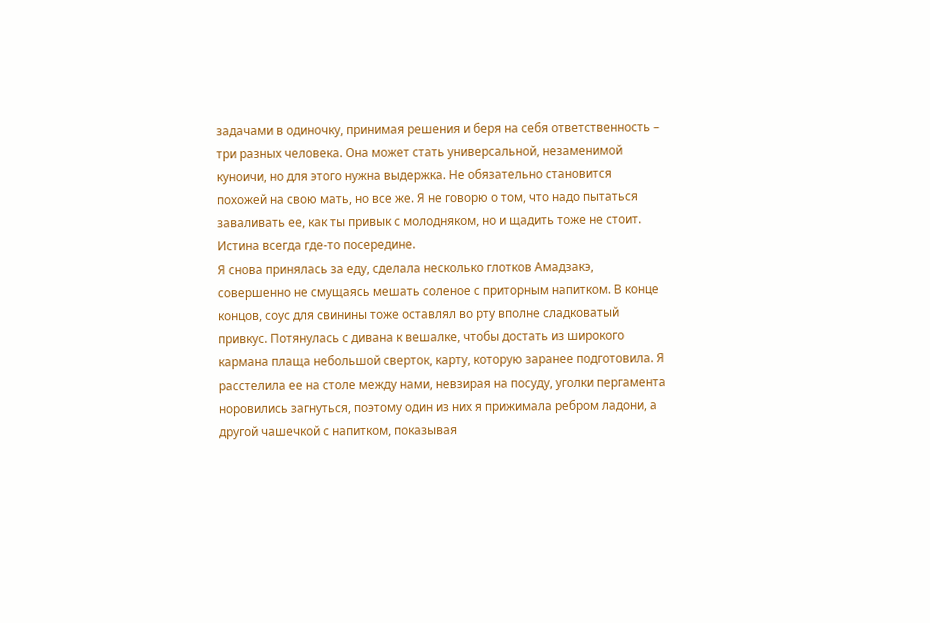задачами в одиночку, принимая решения и беря на себя ответственность – три разных человека. Она может стать универсальной, незаменимой куноичи, но для этого нужна выдержка. Не обязательно становится похожей на свою мать, но все же. Я не говорю о том, что надо пытаться заваливать ее, как ты привык с молодняком, но и щадить тоже не стоит. Истина всегда где-то посередине.
Я снова принялась за еду, сделала несколько глотков Амадзакэ, совершенно не смущаясь мешать соленое с приторным напитком. В конце концов, соус для свинины тоже оставлял во рту вполне сладковатый привкус. Потянулась с дивана к вешалке, чтобы достать из широкого кармана плаща небольшой сверток, карту, которую заранее подготовила. Я расстелила ее на столе между нами, невзирая на посуду, уголки пергамента норовились загнуться, поэтому один из них я прижимала ребром ладони, а другой чашечкой с напитком, показывая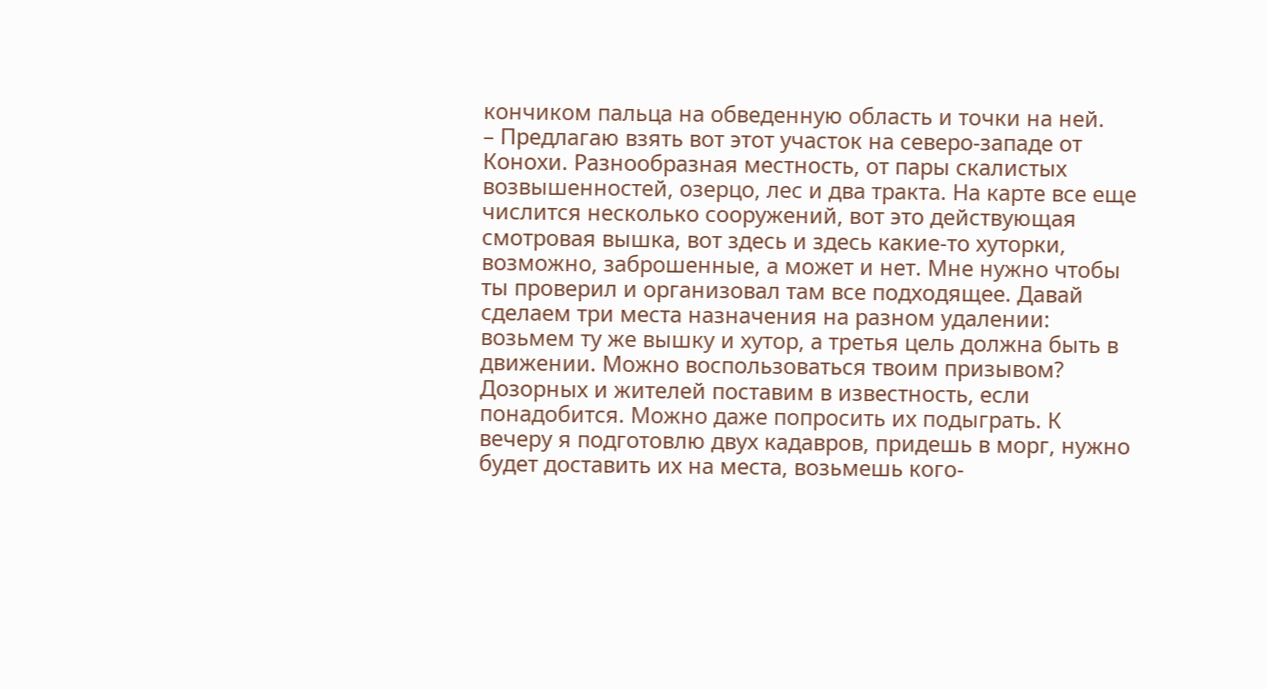кончиком пальца на обведенную область и точки на ней.
– Предлагаю взять вот этот участок на северо-западе от Конохи. Разнообразная местность, от пары скалистых возвышенностей, озерцо, лес и два тракта. На карте все еще числится несколько сооружений, вот это действующая смотровая вышка, вот здесь и здесь какие-то хуторки, возможно, заброшенные, а может и нет. Мне нужно чтобы ты проверил и организовал там все подходящее. Давай сделаем три места назначения на разном удалении: возьмем ту же вышку и хутор, а третья цель должна быть в движении. Можно воспользоваться твоим призывом? Дозорных и жителей поставим в известность, если понадобится. Можно даже попросить их подыграть. К вечеру я подготовлю двух кадавров, придешь в морг, нужно будет доставить их на места, возьмешь кого-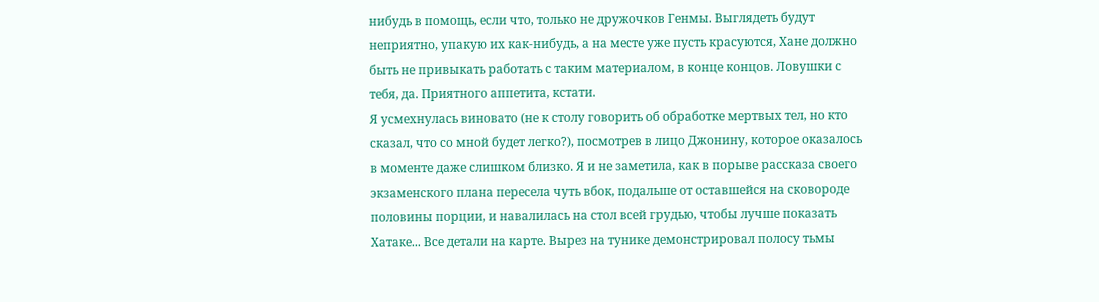нибудь в помощь, если что, только не дружочков Генмы. Выглядеть будут неприятно, упакую их как-нибудь, а на месте уже пусть красуются, Хане должно быть не привыкать работать с таким материалом, в конце концов. Ловушки с тебя, да. Приятного аппетита, кстати.
Я усмехнулась виновато (не к столу говорить об обработке мертвых тел, но кто сказал, что со мной будет легко?), посмотрев в лицо Джонину, которое оказалось в моменте даже слишком близко. Я и не заметила, как в порыве рассказа своего экзаменского плана пересела чуть вбок, подальше от оставшейся на сковороде половины порции, и навалилась на стол всей грудью, чтобы лучше показать Хатаке... Все детали на карте. Вырез на тунике демонстрировал полосу тьмы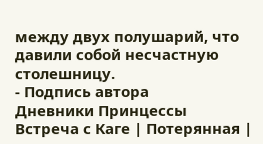между двух полушарий, что давили собой несчастную столешницу.
- Подпись автора
Дневники Принцессы
Встреча с Каге | Потерянная |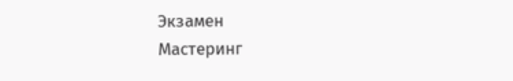Экзамен
Мастеринг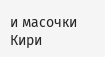и масочки
Кири